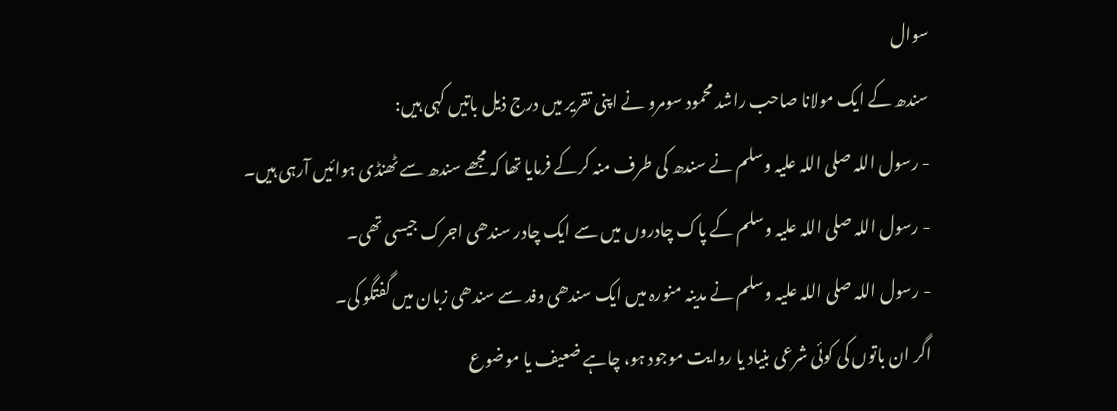سوال
سندھ کے ایک مولانا صاحب راشد محمود سومرو نے اپنی تقریر میں درج ذیل باتیں کہی ہیں:
- رسول اللہ صلی اللہ علیہ وسلم نے سندھ کی طرف منہ کرکے فرمایا تھا کہ مجھے سندھ سے ٹھنڈی ہوائیں آرہی ہیں۔
- رسول اللہ صلی اللہ علیہ وسلم کے پاک چادروں میں سے ایک چادر سندھی اجرک جیسی تھی۔
- رسول اللہ صلی اللہ علیہ وسلم نے مدینہ منورہ میں ایک سندھی وفد سے سندھی زبان میں گفتگو کی۔
اگر ان باتوں کی کوئی شرعی بنیاد یا روایت موجود ہو، چاہے ضعیف یا موضوع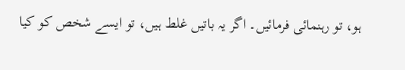ہو، تو رہنمائی فرمائیں۔ اگر یہ باتیں غلط ہیں، تو ایسے شخص کو کیا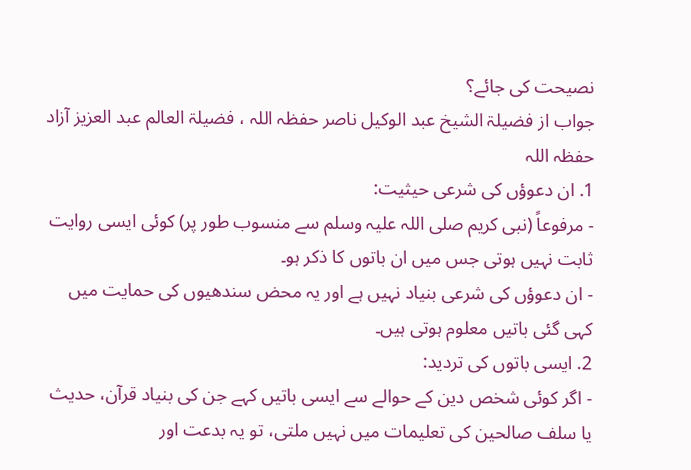نصیحت کی جائے؟
جواب از فضیلۃ الشیخ عبد الوکیل ناصر حفظہ اللہ ، فضیلۃ العالم عبد العزیز آزاد حفظہ اللہ
1. ان دعوؤں کی شرعی حیثیت:
- مرفوعاً (نبی کریم صلی اللہ علیہ وسلم سے منسوب طور پر) کوئی ایسی روایت ثابت نہیں ہوتی جس میں ان باتوں کا ذکر ہو۔
- ان دعوؤں کی شرعی بنیاد نہیں ہے اور یہ محض سندھیوں کی حمایت میں کہی گئی باتیں معلوم ہوتی ہیں۔
2. ایسی باتوں کی تردید:
- اگر کوئی شخص دین کے حوالے سے ایسی باتیں کہے جن کی بنیاد قرآن، حدیث یا سلف صالحین کی تعلیمات میں نہیں ملتی، تو یہ بدعت اور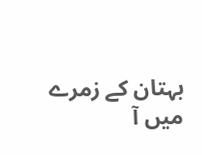بہتان کے زمرے میں آ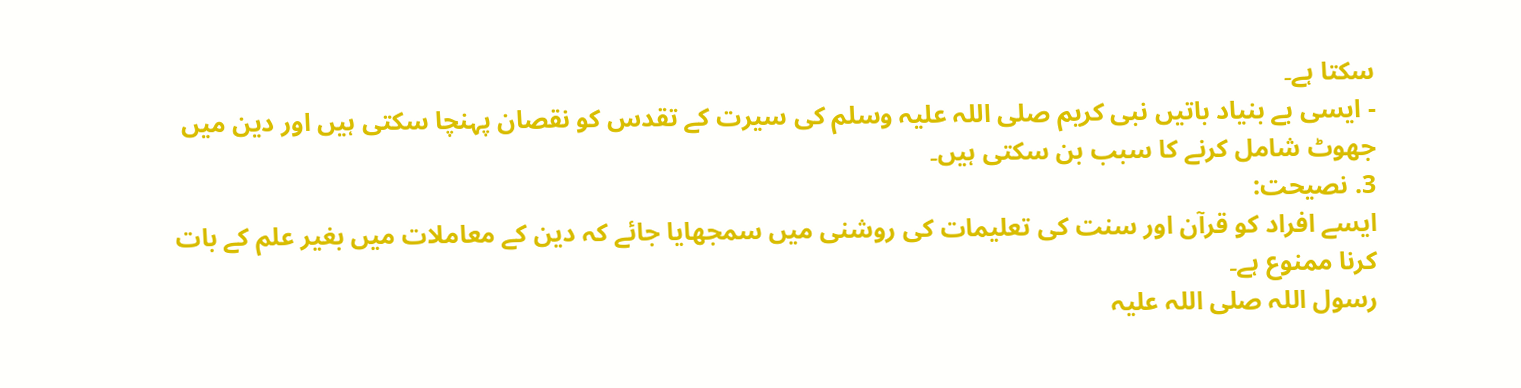سکتا ہے۔
- ایسی بے بنیاد باتیں نبی کریم صلی اللہ علیہ وسلم کی سیرت کے تقدس کو نقصان پہنچا سکتی ہیں اور دین میں جھوٹ شامل کرنے کا سبب بن سکتی ہیں۔
3. نصیحت:
ایسے افراد کو قرآن اور سنت کی تعلیمات کی روشنی میں سمجھایا جائے کہ دین کے معاملات میں بغیر علم کے بات کرنا ممنوع ہے۔
رسول اللہ صلی اللہ علیہ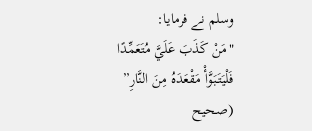وسلم نے فرمایا:
"مَنْ كَذَبَ عَلَيَّ مُتَعَمِّدًا فَلْيَتَبَوَّأْ مَقْعَدَهُ مِنَ النَّارِ”
(صحیح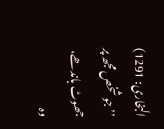البخاری: 1291)
’’جو شخص مجھ پر جھوٹ باندھے، وہ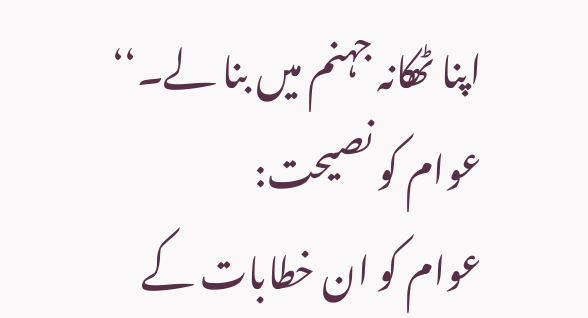اپنا ٹھکانہ جہنم میں بنا لے۔‘‘
عوام کو نصیحت:
عوام کو ان خطابات کے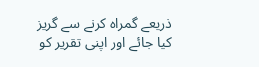ذریعے گمراہ کرنے سے گریز کیا جائے اور اپنی تقریر کو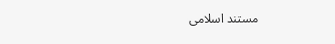مستند اسلامی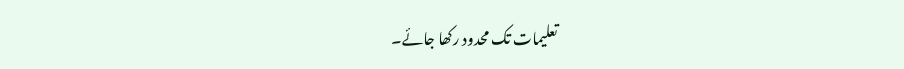تعلیمات تک محدود رکھا جائے۔